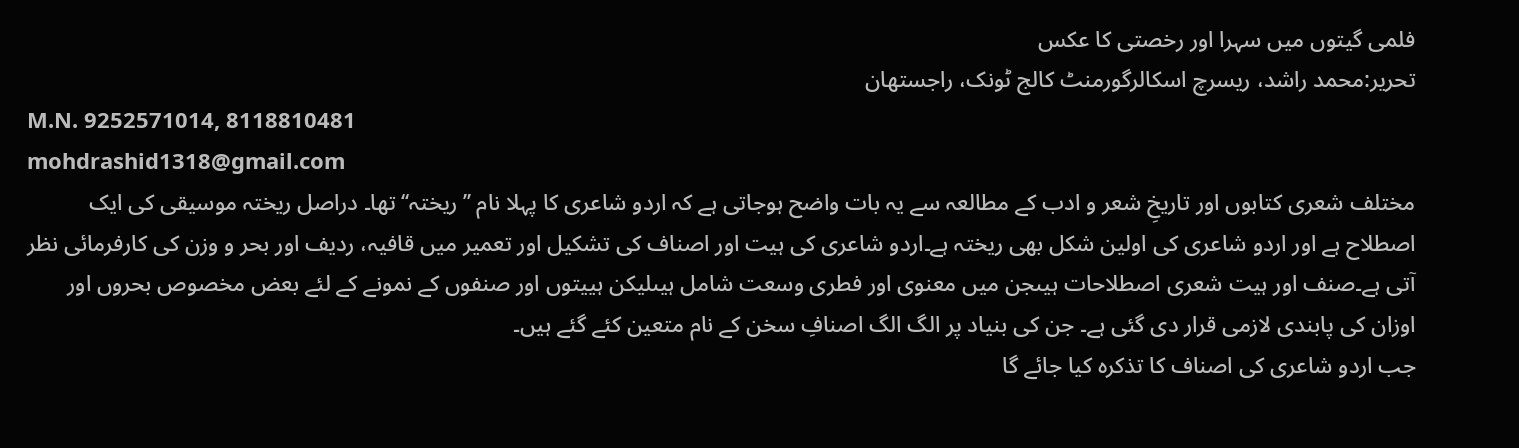فلمی گیتوں میں سہرا اور رخصتی کا عکس
تحریر:محمد راشد، ریسرچ اسکالرگورمنٹ کالج ٹونک، راجستھان
M.N. 9252571014, 8118810481
mohdrashid1318@gmail.com
مختلف شعری کتابوں اور تاریخِ شعر و ادب کے مطالعہ سے یہ بات واضح ہوجاتی ہے کہ اردو شاعری کا پہلا نام ’’ریختہ‘‘ تھا۔ دراصل ریختہ موسیقی کی ایک اصطلاح ہے اور اردو شاعری کی اولین شکل بھی ریختہ ہے۔اردو شاعری کی ہیت اور اصناف کی تشکیل اور تعمیر میں قافیہ، ردیف اور بحر و وزن کی کارفرمائی نظر آتی ہے۔صنف اور ہیت شعری اصطلاحات ہیںجن میں معنوی اور فطری وسعت شامل ہیںلیکن ہییتوں اور صنفوں کے نمونے کے لئے بعض مخصوص بحروں اور اوزان کی پابندی لازمی قرار دی گئی ہے۔ جن کی بنیاد پر الگ الگ اصنافِ سخن کے نام متعین کئے گئے ہیں۔
جب اردو شاعری کی اصناف کا تذکرہ کیا جائے گا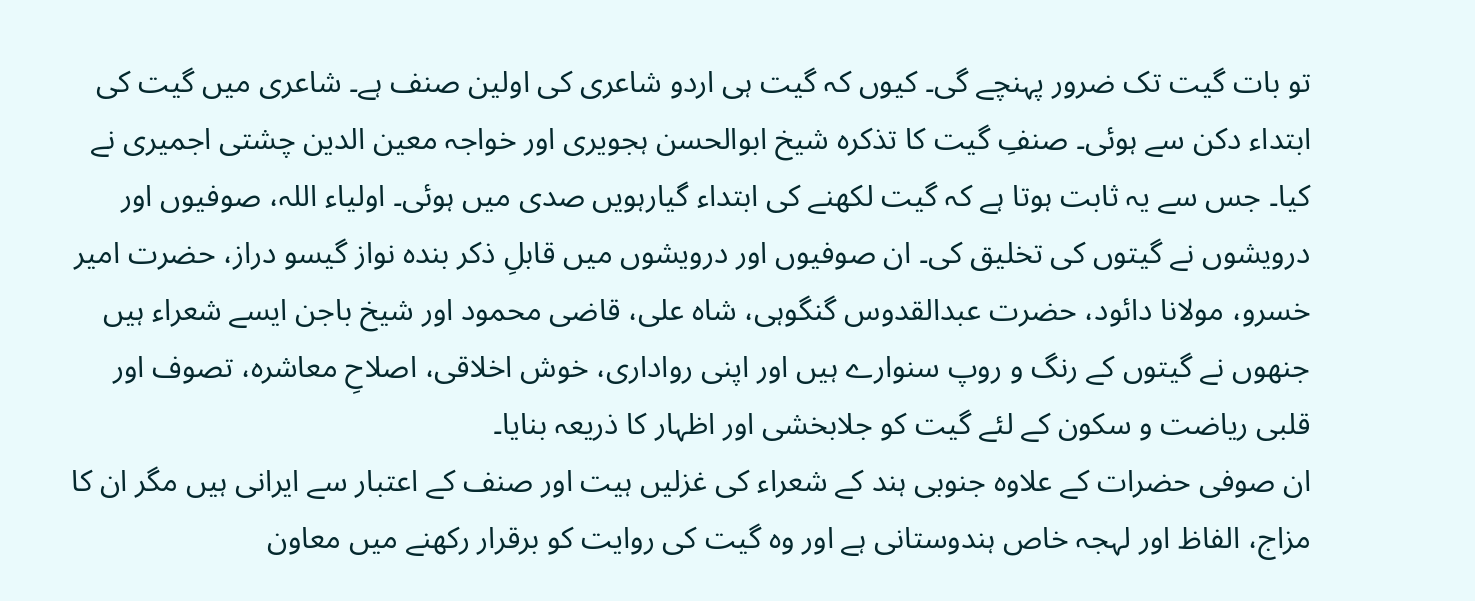تو بات گیت تک ضرور پہنچے گی۔ کیوں کہ گیت ہی اردو شاعری کی اولین صنف ہے۔ شاعری میں گیت کی ابتداء دکن سے ہوئی۔ صنفِ گیت کا تذکرہ شیخ ابوالحسن ہجویری اور خواجہ معین الدین چشتی اجمیری نے کیا۔ جس سے یہ ثابت ہوتا ہے کہ گیت لکھنے کی ابتداء گیارہویں صدی میں ہوئی۔ اولیاء اللہ، صوفیوں اور درویشوں نے گیتوں کی تخلیق کی۔ ان صوفیوں اور درویشوں میں قابلِ ذکر بندہ نواز گیسو دراز، حضرت امیر خسرو، مولانا دائود، حضرت عبدالقدوس گنگوہی، شاہ علی، قاضی محمود اور شیخ باجن ایسے شعراء ہیں جنھوں نے گیتوں کے رنگ و روپ سنوارے ہیں اور اپنی رواداری، خوش اخلاقی، اصلاحِ معاشرہ، تصوف اور قلبی ریاضت و سکون کے لئے گیت کو جلابخشی اور اظہار کا ذریعہ بنایا۔
ان صوفی حضرات کے علاوہ جنوبی ہند کے شعراء کی غزلیں ہیت اور صنف کے اعتبار سے ایرانی ہیں مگر ان کا مزاج، الفاظ اور لہجہ خاص ہندوستانی ہے اور وہ گیت کی روایت کو برقرار رکھنے میں معاون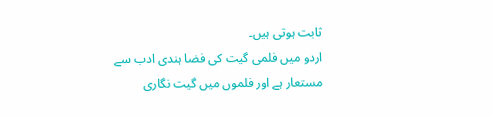ثابت ہوتی ہیں۔
اردو میں فلمی گیت کی فضا ہندی ادب سے مستعار ہے اور فلموں میں گیت نگاری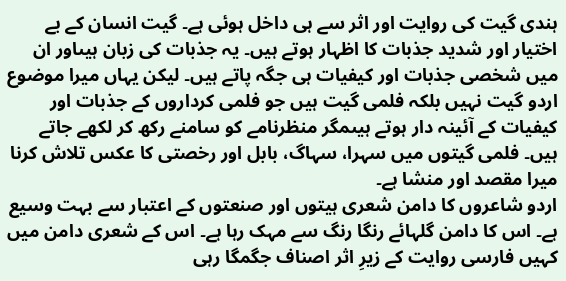ہندی گیت کی روایت اور اثر سے ہی داخل ہوئی ہے۔ گیت انسان کے بے اختیار اور شدید جذبات کا اظہار ہوتے ہیں۔ یہ جذبات کی زبان ہیںاور ان میں شخصی جذبات اور کیفیات ہی جگہ پاتے ہیں۔ لیکن یہاں میرا موضوع اردو گیت نہیں بلکہ فلمی گیت ہیں جو فلمی کرداروں کے جذبات اور کیفیات کے آئینہ دار ہوتے ہیںمگر منظرنامے کو سامنے رکھ کر لکھے جاتے ہیں۔ فلمی گیتوں میں سہرا، سہاگ، بابل اور رخصتی کا عکس تلاش کرنا میرا مقصد اور منشا ہے۔
اردو شاعروں کا دامن شعری ہیتوں اور صنعتوں کے اعتبار سے بہت وسیع ہے۔ اس کا دامن گلہائے رنگا رنگ سے مہک رہا ہے۔ اس کے شعری دامن میں کہیں فارسی روایت کے زیرِ اثر اصناف جگمگا رہی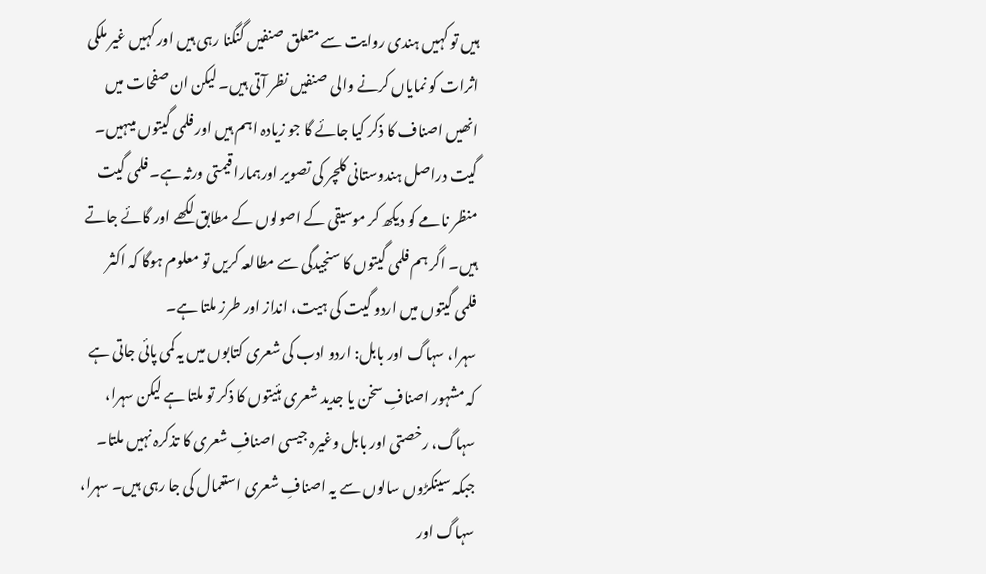ہیں تو کہیں ہندی روایت سے متعلق صنفیں گنگنا رہی ہیں اور کہیں غیر ملکی اثرات کو نمایاں کرنے والی صنفیں نظر آتی ہیں۔ لیکن ان صفحات میں انھیں اصناف کا ذکر کیا جائے گا جو زیادہ اہم ہیں اور فلمی گیتوں میںہیں۔
گیت دراصل ہندوستانی کلچر کی تصویر اورہمارا قیمتی ورثہ ہے۔ فلمی گیت منظر نامے کو دیکھ کر موسیقی کے اصولوں کے مطابق لکھے اور گائے جاتے ہیں۔ اگر ہم فلمی گیتوں کا سنجیدگی سے مطالعہ کریں تو معلوم ہوگا کہ اکثر فلمی گیتوں میں اردو گیت کی ہیت، انداز اور طرز ملتا ہے۔
سہرا، سہاگ اور بابل: اردو ادب کی شعری کتابوں میں یہ کمی پائی جاتی ہے کہ مشہور اصنافِ سخن یا جدید شعری ہئیتوں کا ذکر تو ملتا ہے لیکن سہرا، سہاگ، رخصتی اور بابل وغیرہ جیسی اصنافِ شعری کا تذکرہ نہیں ملتا۔ جبکہ سینکڑوں سالوں سے یہ اصنافِ شعری استعمال کی جا رہی ہیں۔ سہرا، سہاگ اور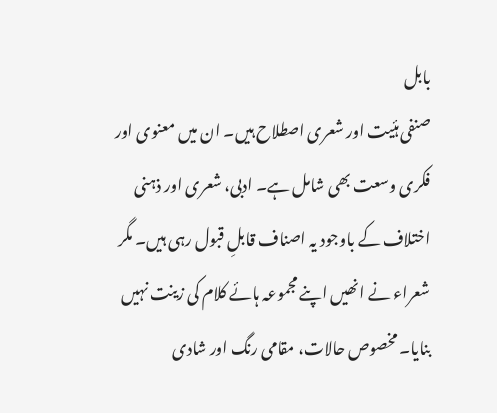بابل
صنفی ہئیت اور شعری اصطلاح ہیں۔ ان میں معنوی اور فکری وسعت بھی شامل ہے۔ ادبی، شعری اور ذہنی اختلاف کے باوجود یہ اصناف قابلِ قبول رہی ہیں۔ مگر شعراء نے انھیں اپنے مجموعہ ہائے کلام کی زینت نہیں بنایا۔ مخصوص حالات، مقامی رنگ اور شادی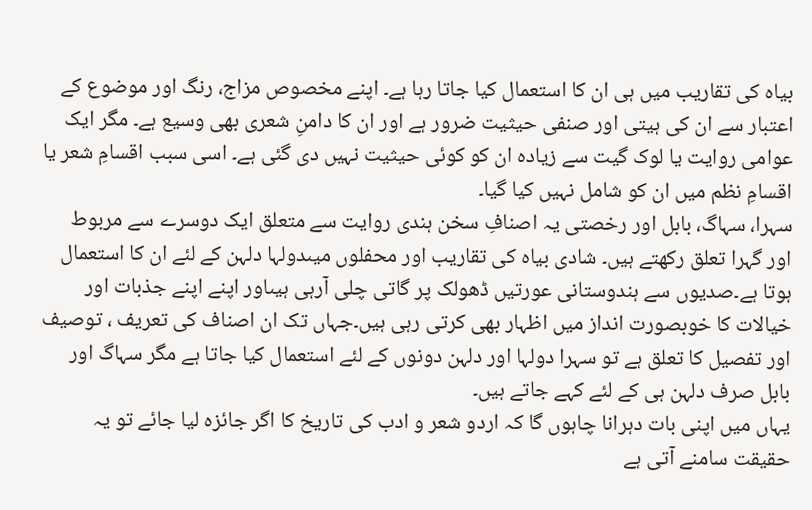بیاہ کی تقاریب میں ہی ان کا استعمال کیا جاتا رہا ہے۔ اپنے مخصوص مزاج، رنگ اور موضوع کے اعتبار سے ان کی ہیتی اور صنفی حیثیت ضرور ہے اور ان کا دامنِ شعری بھی وسیع ہے۔ مگر ایک عوامی روایت یا لوک گیت سے زیادہ ان کو کوئی حیثیت نہیں دی گئی ہے۔ اسی سبب اقسامِ شعر یا اقسامِ نظم میں ان کو شامل نہیں کیا گیا۔
سہرا، سہاگ، بابل اور رخصتی یہ اصنافِ سخن ہندی روایت سے متعلق ایک دوسرے سے مربوط اور گہرا تعلق رکھتے ہیں۔ شادی بیاہ کی تقاریب اور محفلوں میںدولہا دلہن کے لئے ان کا استعمال ہوتا ہے۔صدیوں سے ہندوستانی عورتیں ڈھولک پر گاتی چلی آرہی ہیںاور اپنے اپنے جذبات اور خیالات کا خوبصورت انداز میں اظہار بھی کرتی رہی ہیں۔جہاں تک ان اصناف کی تعریف ، توصیف اور تفصیل کا تعلق ہے تو سہرا دولہا اور دلہن دونوں کے لئے استعمال کیا جاتا ہے مگر سہاگ اور بابل صرف دلہن ہی کے لئے کہے جاتے ہیں۔
یہاں میں اپنی بات دہرانا چاہوں گا کہ اردو شعر و ادب کی تاریخ کا اگر جائزہ لیا جائے تو یہ حقیقت سامنے آتی ہے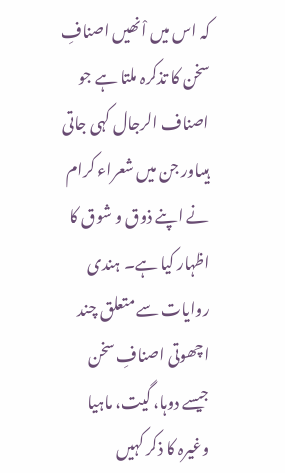کہ اس میں اْنھیں اصنافِ سخن کا تذکرہ ملتا ہے جو اصناف الرجال کہی جاتی ہیںاور جن میں شعراء کرام نے اپنے ذوق و شوق کا اظہار کیا ہے۔ ہندی روایات سے متعلق چند اچھوتی اصنافِ سخن جیسے دوہا، گیت، ماہیا وغیرہ کا ذکر کہیں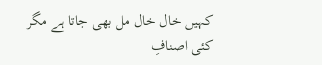کہیں خال خال مل بھی جاتا ہے مگر کئی اصنافِ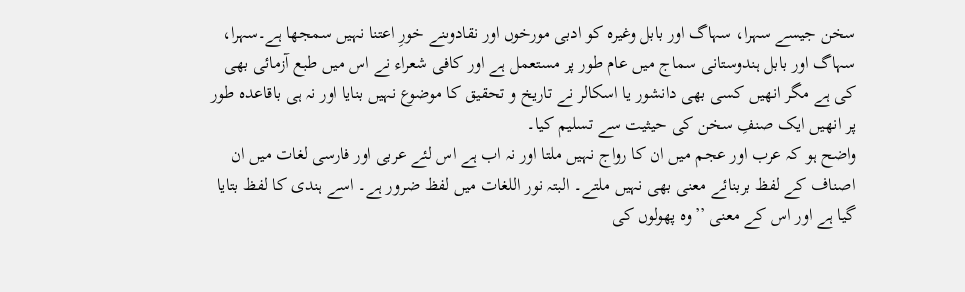سخن جیسے سہرا، سہاگ اور بابل وغیرہ کو ادبی مورخوں اور نقادوںنے خورِ اعتنا نہیں سمجھا ہے۔سہرا، سہاگ اور بابل ہندوستانی سماج میں عام طور پر مستعمل ہے اور کافی شعراء نے اس میں طبع آزمائی بھی کی ہے مگر انھیں کسی بھی دانشور یا اسکالر نے تاریخ و تحقیق کا موضوع نہیں بنایا اور نہ ہی باقاعدہ طور پر انھیں ایک صنفِ سخن کی حیثیت سے تسلیم کیا۔
واضح ہو کہ عرب اور عجم میں ان کا رواج نہیں ملتا اور نہ اب ہے اس لئے عربی اور فارسی لغات میں ان اصناف کے لفظ بربنائے معنی بھی نہیں ملتے۔ البتہ نور اللغات میں لفظ ضرور ہے۔ اسے ہندی کا لفظ بتایا گیا ہے اور اس کے معنی ’’وہ پھولوں کی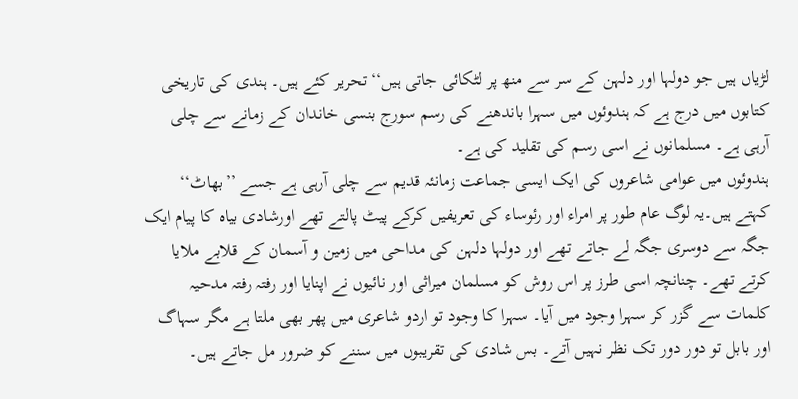لڑیاں ہیں جو دولہا اور دلہن کے سر سے منھ پر لٹکائی جاتی ہیں‘‘تحریر کئے ہیں۔ ہندی کی تاریخی کتابوں میں درج ہے کہ ہندوئوں میں سہرا باندھنے کی رسم سورج بنسی خاندان کے زمانے سے چلی آرہی ہے۔ مسلمانوں نے اسی رسم کی تقلید کی ہے۔
ہندوئوں میں عوامی شاعروں کی ایک ایسی جماعت زمانئہ قدیم سے چلی آرہی ہے جسے ’’بھاٹ‘‘ کہتے ہیں۔یہ لوگ عام طور پر امراء اور رئوساء کی تعریفیں کرکے پیٹ پالتے تھے اورشادی بیاہ کا پیام ایک جگہ سے دوسری جگہ لے جاتے تھے اور دولہا دلہن کی مداحی میں زمین و آسمان کے قلابے ملایا کرتے تھے۔ چنانچہ اسی طرز پر اس روش کو مسلمان میراثی اور نائیوں نے اپنایا اور رفتہ رفتہ مدحیہ کلمات سے گزر کر سہرا وجود میں آیا۔ سہرا کا وجود تو اردو شاعری میں پھر بھی ملتا ہے مگر سہاگ اور بابل تو دور دور تک نظر نہیں آتے۔ بس شادی کی تقریبوں میں سننے کو ضرور مل جاتے ہیں۔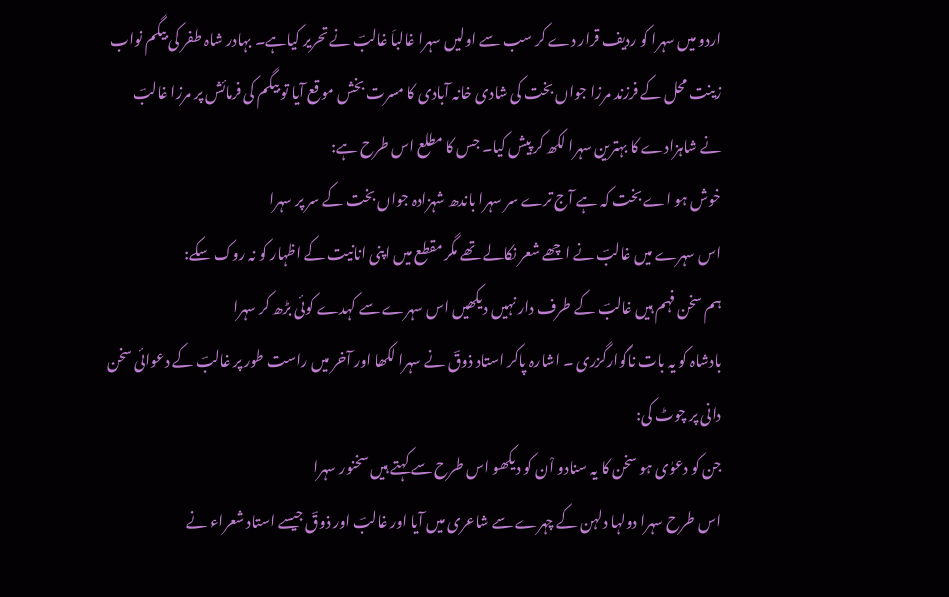اردو میں سہرا کو ردیف قرار دے کر سب سے اولیں سہرا غالباَ غالبؔ نے تحریر کیاہے۔ بہادر شاہ طفر کی بیگم نواب زینت محل کے فرزند مرزا جواں بخت کی شادی خانہ آبادی کا مسرت بخش موقع آیا تو بیگم کی فرمائش پر مرزا غالبؔ نے شاہزادے کا بہترین سہرا لکھ کر پیش کیا۔ جس کا مطلع اس طرح ہے:
خوش ہو اے بخت کہ ہے آج ترے سر سہرا باندھ شہزادہ جواں بخت کے سر پر سہرا
اس سہرے میں غالبؔ نے اچھے شعر نکالے تھے مگر مقطع میں اپنی انانیت کے اظہار کو نہ روک سکے:
ہم سخن فہم ہیں غالبؔ کے طرف دار نہیں دیکھیں اس سہرے سے کہدے کوئی بڑھ کر سہرا
بادشاہ کو یہ بات ناگوارگزری ۔ اشارہ پاکر استاد ذوقؔ نے سہرا لکھا اور آخر میں راست طور پر غالبؔ کے دعوائی سخن دانی پر چوٹ کی:
جن کو دعوٰی ہو سخن کا یہ سنادو اْن کو دیکھو اس طرح سے کہتے ہیں سخنور سہرا
اس طرح سہرا دولہا دلہن کے چہرے سے شاعری میں آیا اور غالبؔ اور ذوقؔ جیسے استاد شعراء نے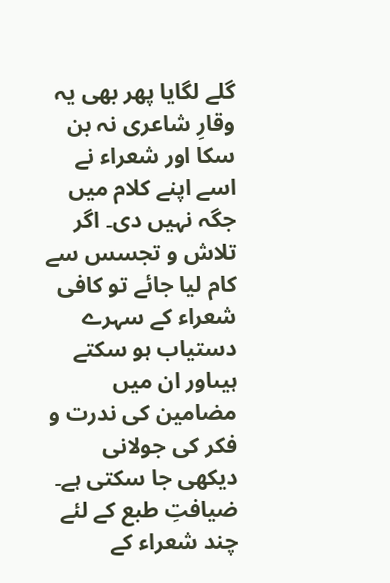گلے لگایا پھر بھی یہ وقارِ شاعری نہ بن سکا اور شعراء نے اسے اپنے کلام میں جگہ نہیں دی۔ اگر تلاش و تجسس سے کام لیا جائے تو کافی شعراء کے سہرے دستیاب ہو سکتے ہیںاور ان میں مضامین کی ندرت و فکر کی جولانی دیکھی جا سکتی ہے۔ ضیافتِ طبع کے لئے چند شعراء کے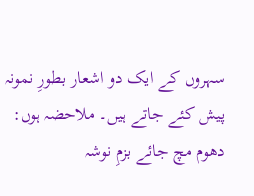سہروں کے ایک دو اشعار بطورِ نمونہ پیش کئے جاتے ہیں۔ ملاحضہ ہوں:
دھوم مچ جائے بزمِ نوشہ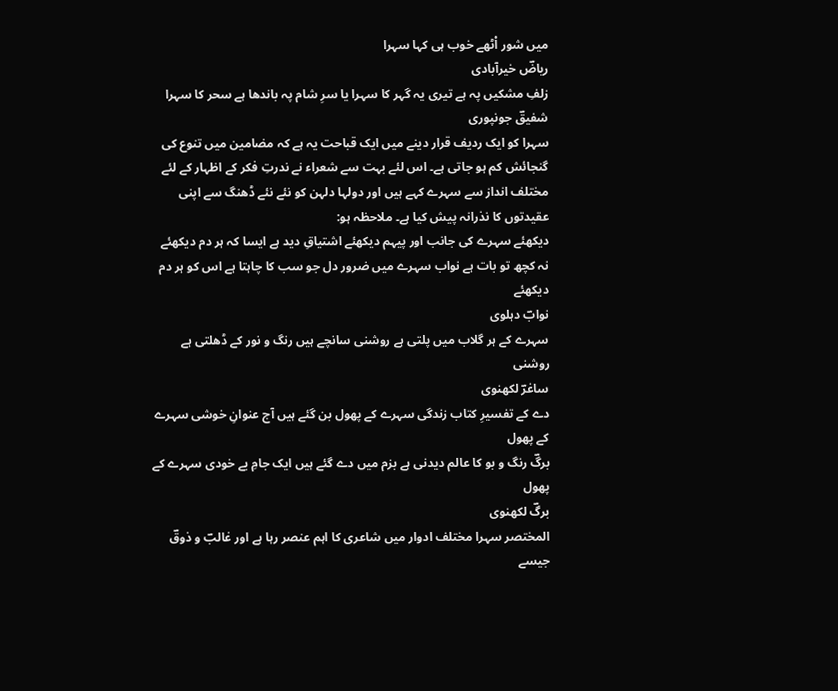میں شور اْٹھے خوب ہی کہا سہرا
ریاضؔ خیرآبادی
زلفِ مشکیں پہ ہے تیری یہ گہر کا سہرا یا سرِ شام پہ باندھا ہے سحر کا سہرا
شفیقؔ جونپوری
سہرا کو ایک ردیف قرار دینے میں ایک قباحت یہ ہے کہ مضامین میں تنوع کی گنجائش کم ہو جاتی ہے۔ اس لئے بہت سے شعراء نے ندرتِ فکر کے اظہار کے لئے مختلف انداز سے سہرے کہے ہیں اور دولہا دلہن کو نئے نئے ڈھنگ سے اپنی عقیدتوں کا نذرانہ پیش کیا ہے۔ ملاحظہ ہو:
دیکھئے سہرے کی جانب اور پیہم دیکھئے اشتیاقِ دید ہے ایسا کہ ہر دم دیکھئے
نہ کچھ تو بات ہے نواب سہرے میں ضرور دل جو سب کا چاہتا ہے اس کو ہر دم دیکھئے
نوابؔ دہلوی
سہرے کے ہر گلاب میں پلتی ہے روشنی سانچے ہیں رنگ و نور کے ڈھلتی ہے روشنی
ساغرؔ لکھنوی
دے کے تفسیرِ کتاب زندگی سہرے کے پھول بن گئے ہیں آج عنوانِ خوشی سہرے کے پھول
برگؔ رنگ و بو کا عالم دیدنی ہے بزم میں دے گئے ہیں ایک جامِ بے خودی سہرے کے پھول
برگؔ لکھنوی
المختصر سہرا مختلف ادوار میں شاعری کا اہم عنصر رہا ہے اور غالبؔ و ذوقؔ جیسے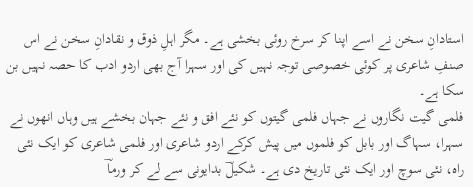استادانِ سخن نے اسے اپنا کر سرخ روئی بخشی ہے۔ مگر اہلِ ذوق و نقادانِ سخن نے اس صنفِ شاعری پر کوئی خصوصی توجہ نہیں کی اور سہرا آج بھی اردو ادب کا حصہ نہیں بن سکا ہے۔
فلمی گیت نگاروں نے جہاں فلمی گیتوں کو نئے افق و نئے جہان بخشے ہیں وہاں انھوں نے سہرا، سہاگ اور بابل کو فلموں میں پیش کرکے اردو شاعری اور فلمی شاعری کو ایک نئی راہ، نئی سوچ اور ایک نئی تاریخ دی ہے۔ شکیلؔ بدایونی سے لے کر ورماؔ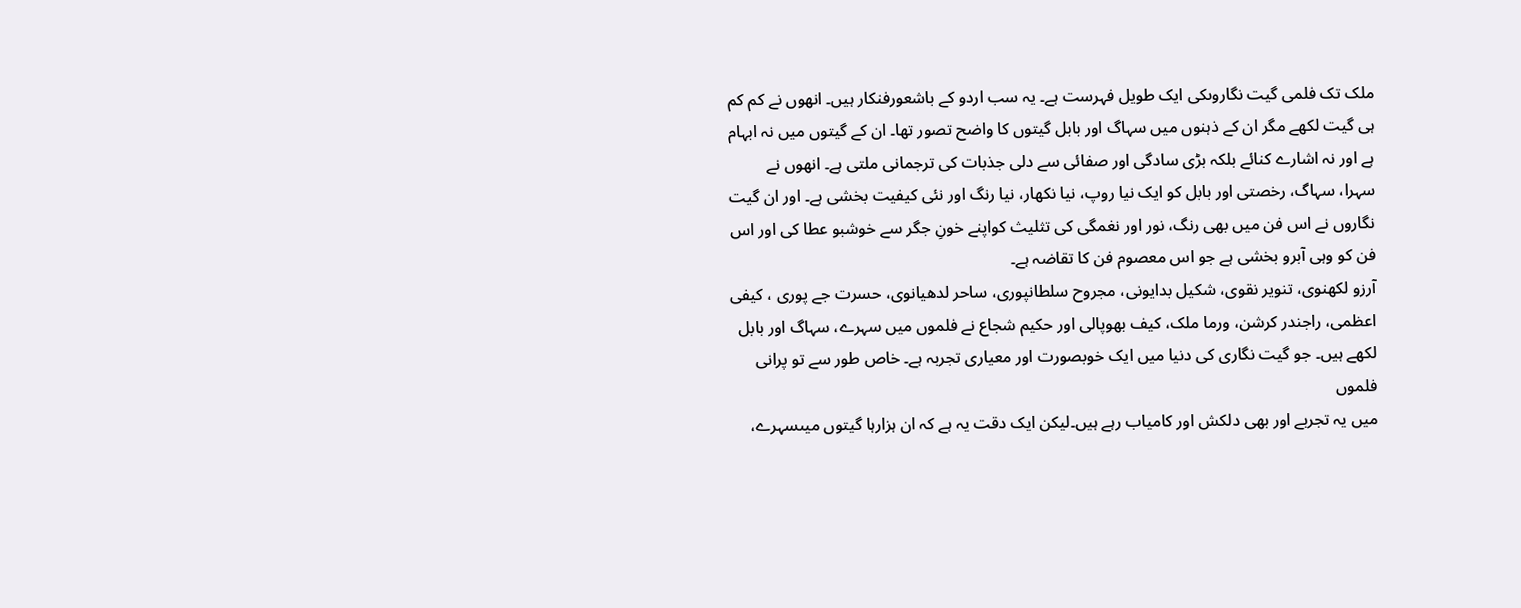ملک تک فلمی گیت نگاروںکی ایک طویل فہرست ہے۔ یہ سب اردو کے باشعورفنکار ہیں۔ انھوں نے کم کم ہی گیت لکھے مگر ان کے ذہنوں میں سہاگ اور بابل گیتوں کا واضح تصور تھا۔ ان کے گیتوں میں نہ ابہام ہے اور نہ اشارے کنائے بلکہ بڑی سادگی اور صفائی سے دلی جذبات کی ترجمانی ملتی ہے۔ انھوں نے سہرا، سہاگ، رخصتی اور بابل کو ایک نیا روپ، نیا نکھار، نیا رنگ اور نئی کیفیت بخشی ہے۔ اور ان گیت نگاروں نے اس فن میں بھی رنگ، نور اور نغمگی کی تثلیث کواپنے خونِ جگر سے خوشبو عطا کی اور اس فن کو وہی آبرو بخشی ہے جو اس معصوم فن کا تقاضہ ہے۔
آرزو لکھنوی، تنویر نقوی، شکیل بدایونی، مجروح سلطانپوری، ساحر لدھیانوی، حسرت جے پوری ، کیفی اعظمی، راجندر کرشن، ورما ملک، کیف بھوپالی اور حکیم شجاع نے فلموں میں سہرے، سہاگ اور بابل لکھے ہیں۔ جو گیت نگاری کی دنیا میں ایک خوبصورت اور معیاری تجربہ ہے۔ خاص طور سے تو پرانی فلموں
میں یہ تجربے اور بھی دلکش اور کامیاب رہے ہیں۔لیکن ایک دقت یہ ہے کہ ان ہزارہا گیتوں میںسہرے،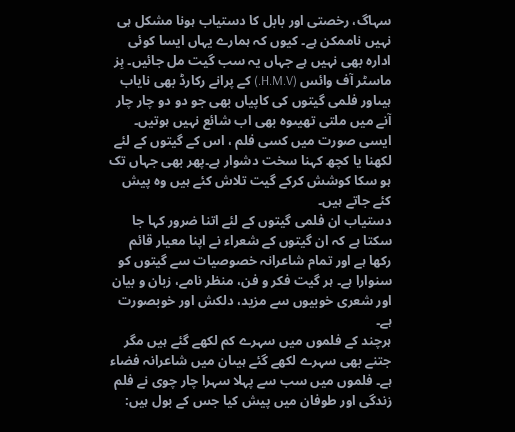سہاگ، رخصتی اور بابل کا دستیاب ہونا مشکل ہی نہیں ناممکن ہے۔ کیوں کہ ہمارے یہاں ایسا کوئی ادارہ بھی نہیں ہے جہاں یہ سب گیت مل جائیں۔ ہِز ماسٹر آف وائس (H.M.V.) کے پرانے رکارڈ بھی نایاب ہیںاور فلمی گیتوں کی کاپیاں بھی جو دو دو چار چار آنے میں ملتی تھیںوہ بھی اب شائع نہیں ہوتیں۔ ایسی صورت میں کسی فلم ، اس کے گیتوں کے لئے لکھنا یا کچھ کہنا سخت دشوار ہے۔پھر بھی جہاں تک ہو سکا کوشش کرکے گیت تلاش کئے ہیں وہ پیش کئے جاتے ہیں۔
دستیاب ان فلمی گیتوں کے لئے اتنا ضرور کہا جا سکتا ہے کہ ان گیتوں کے شعراء نے اپنا معیار قائم رکھا ہے اور تمام شاعرانہ خصوصیات سے گیتوں کو سنوارا ہے۔ ہر گیت فکر و فن، منظر نامے، زبان و بیان اور شعری خوبیوں سے مزید، دلکش اور خوبصورت ہے۔
ہرچند کے فلموں میں سہرے کم لکھے گئے ہیں مگر جتنے بھی سہرے لکھے گئے ہیںان میں شاعرانہ فضاء ہے۔ فلموں میں سب سے پہلا سہرا چار چوی نے فلم زندگی اور طوفان میں پیش کیا جس کے بول ہیں: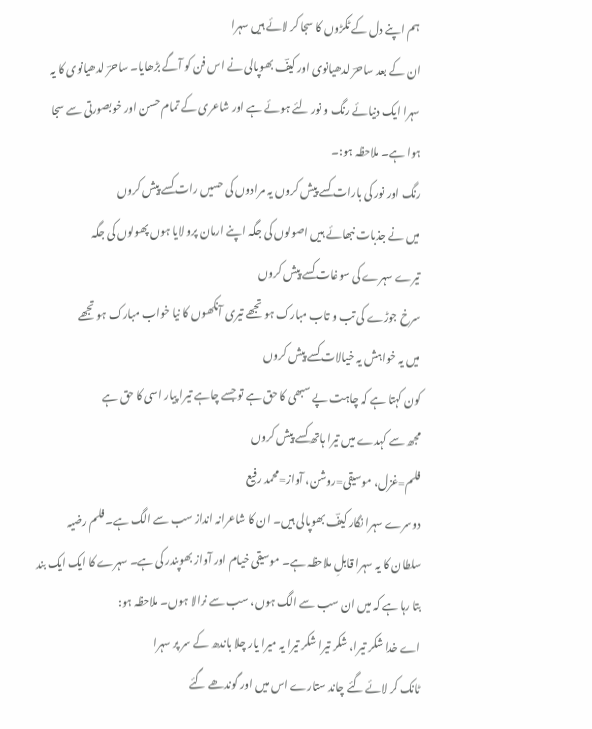ہم اپنے دل کے ٹکڑوں کا سجا کر لائے ہیں سہرا
ان کے بعد ساحرؔ لدھیانوی اور کیفؔ بھوپالی نے اس فن کو آگے بڑھایا۔ ساحرؔ لدھیانوی کا یہ سہرا ایک دنیائے رنگ و نور لئے ہوئے ہے اور شاعری کے تمام حسن اور خوبصورتی سے سجا ہوا ہے۔ ملاحظہ ہو:۔
رنگ اور نور کی بارات کسے پیش کروں یہ مرادوں کی حسیں رات کسے پیش کروں
میں نے جذبات نبھائے ہیں اصولوں کی جگہ اپنے ارمان پرو لایا ہوں پھولوں کی جگہ
تیرے سہرے کی سوغات کسے پیش کروں
سرخ جوڑے کی تب و تاب مبارک ہو تجھے تیری آنکھوں کا نیا خواب مبارک ہو تجھے
میں یہ خواہش یہ خیالات کسے پیش کروں
کون کہتا ہے کہ چاہت پے سبھی کا حق ہے تو جسے چاہے تیرا پیار اسی کا حق ہے
مجھ سے کہدے میں تیرا ہاتھ کسے پیش کروں
فلم=غزل، موسیقی=روشن، آواز=محمد رفیع
دوسرے سہرا نگار کیفؔ بھوپالی ہیں۔ ان کا شاعرانہ انداز سب سے الگ ہے۔ فلم رضیہ سلطان کا یہ سہرا قابلِ ملاحظہ ہے۔ موسیقی خیام اور آواز بھوپندر کی ہے۔ سہرے کا ایک ایک بند بتا رہا ہے کہ میں ان سب سے الگ ہوں، سب سے نرالا ہوں۔ ملاحظہ ہو:
اے خدا شکر تیرا، شکر تیرا شکر تیرا یہ میرا یار چلا باندھ کے سر پر سہرا
ٹانک کر لائے گئے چاند ستارے اس میں اور گوندھے گئے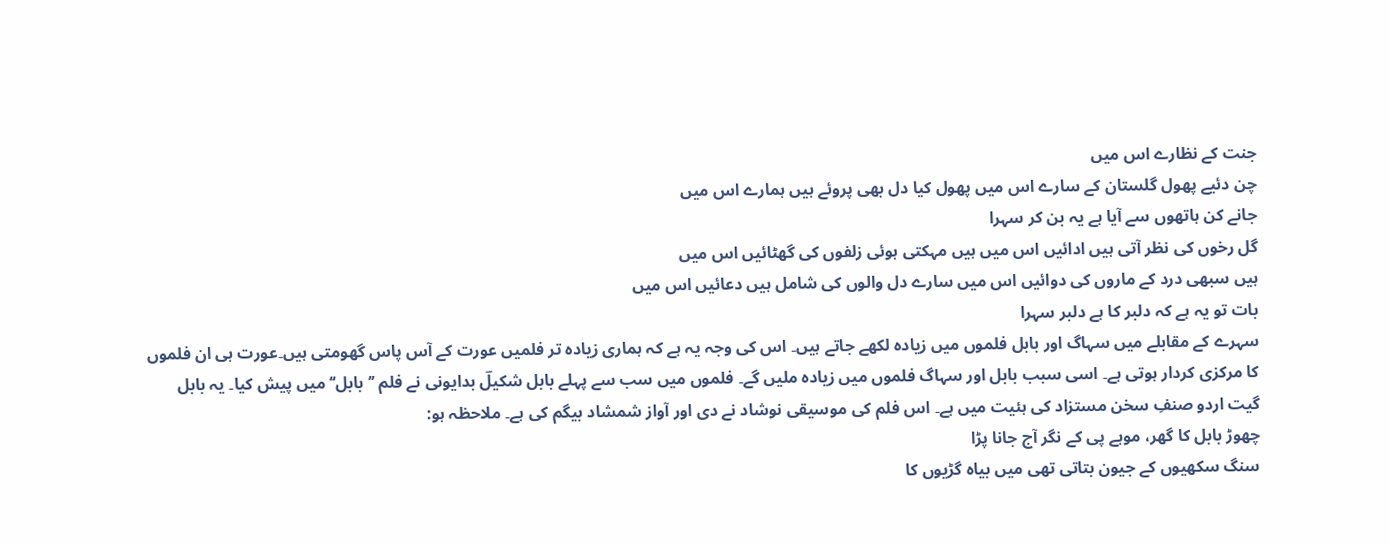جنت کے نظارے اس میں
چن دئیے پھول گلستان کے سارے اس میں پھول کیا دل بھی پروئے ہیں ہمارے اس میں
جانے کن ہاتھوں سے آیا ہے یہ بن کر سہرا
گل رخوں کی نظر آتی ہیں ادائیں اس میں ہیں مہکتی ہوئی زلفوں کی گھٹائیں اس میں
ہیں سبھی درد کے ماروں کی دوائیں اس میں سارے دل والوں کی شامل ہیں دعائیں اس میں
بات تو یہ ہے کہ دلبر کا ہے دلبر سہرا
سہرے کے مقابلے میں سہاگ اور بابل فلموں میں زیادہ لکھے جاتے ہیں۔ اس کی وجہ یہ ہے کہ ہماری زیادہ تر فلمیں عورت کے آس پاس گھومتی ہیں۔عورت ہی ان فلموں کا مرکزی کردار ہوتی ہے۔ اسی سبب بابل اور سہاگ فلموں میں زیادہ ملیں گے۔ فلموں میں سب سے پہلے بابل شکیلؔ بدایونی نے فلم ’’بابل‘‘ میں پیش کیا۔ یہ بابل گیت اردو صنفِ سخن مستزاد کی ہئیت میں ہے۔ اس فلم کی موسیقی نوشاد نے دی اور آواز شمشاد بیگم کی ہے۔ ملاحظہ ہو:
چھوڑ بابل کا گھر، موہے پی کے نگر آج جانا پڑا
سنگ سکھیوں کے جیون بتاتی تھی میں بیاہ گڑیوں کا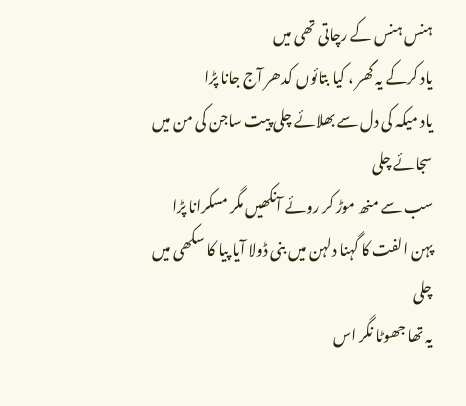ہنس ہنس کے رچاتی تھی میں
یاد کرکے یہ گھر ، کیا بتائوں کدھر آج جانا پڑا
یاد میکہ کی دل سے بھلائے چلی پیت ساجن کی من میں سجائے چلی
سب سے منھ موڑ کر روئے آنکھیں مگر مسکرانا پڑا
پہن الفت کا گہنا دلہن میں بنی ڈولا آیا پیا کا سکھی میں چلی
یہ تھا جھوٹا نگر اس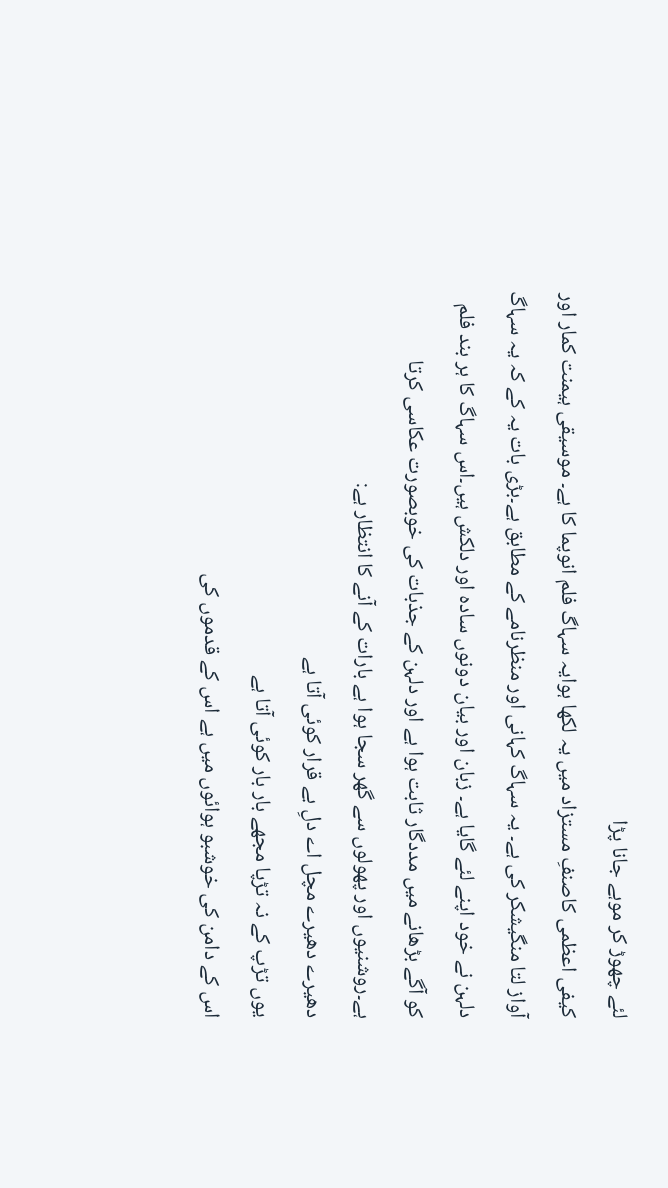لئے چھوڑ کر موہے جانا پڑا
کیفی اعظمی کاصنفِ مستزاد میں یہ لکھا ہوایہ سہاگ فلم انوپما کا ہے۔ موسیقی ہیمنت کمار اور آواز لتا منگیشکر کی ہے۔ یہ سہاگ کہانی اور منظرنامے کے مطابق ہے۔بڑی بات یہ کے کہ یہ سہاگ دلہن نے خود اپنے لئے گایا ہے۔ زبان اور بیان دونوں سادہ اور دلکش ہیں۔اس سہاگ کا ہر بند فلم کو آگے بڑھانے میں مددگار ثابت ہوا ہے اور دلہن کے جذبات کی خوبصورت عکاسی کرتا ہے۔روشنیوں اور پھولوں سے گھر سجا ہوا ہے بارات کے آنے کا انتظار ہے:
دھیرے دھیرے مچل اے دلِ بے قرار کوئی آتا ہے
یوں تڑپ کے نہ تڑپا مجھے بار بار کوئی آتا ہے
اس کے دامن کی خوشبو ہوائوں میں ہے اس کے قدموں کی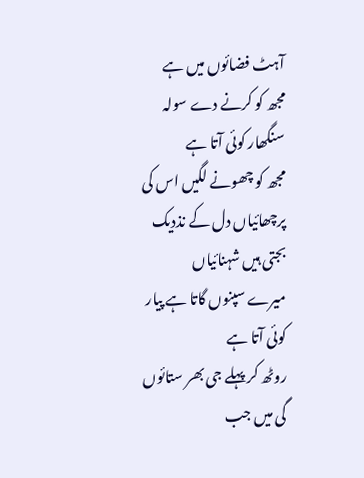آہٹ فضائوں میں ہے
مجھ کو کرنے دے سولہ سنگھار کوئی آتا ہے
مجھ کو چھونے لگیں اس کی پرچھائیاں دل کے نذدیک بجتی ہیں شہنائیاں
میرے سپنوں گاتا ہے پیار کوئی آتا ہے
روٹھ کر پہلے جی بھر ستائوں گی میں جب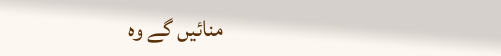منائیں گے وہ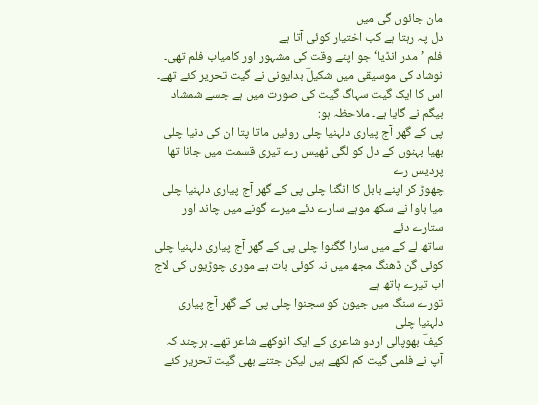مان جائوں گی میں
دل پہ رہتا ہے کب اختیار کوئی آتا ہے
فلم ’مدر انڈیا‘ جو اپنے وقت کی مشہور اور کامیاب فلم تھی۔ نوشاد کی موسیقی میں شکیلؔ بدایونی نے گیت تحریر کئے تھے۔ اس کا ایک گیت سہاگ گیت کی صورت میں ہے جسے شمشاد بیگم نے گایا ہے۔ ملاحظہ ہو:
پی کے گھر آج پیاری دلہنیا چلی روئیں ماتا پتا ان کی دنیا چلی
بھیا بہنوں کے دل کو لگی ٹھیس رے تیری قسمت میں جانا تھا پردیس رے
چھوڑ کر اپنے بابل کا انگنا چلی پی کے گھر آج پیاری دلہنیا چلی
میا باوا نے سکھ موہے سارے دئے میرے گونے میں چاند اور ستارے دئے
ساتھ لے کے میں سارا گگنوا چلی پی کے گھر آج پیاری دلہنیا چلی
کوئی گن ڈھنگ مجھ میں نہ کوئی بات ہے موری چوڑیوں کی لاج اب تیرے ہاتھ ہے
تورے سنگ میں جیون کو سجنوا چلی پی کے گھر آج پیاری دلہنیا چلی
کیفؔ بھوپالی اردو شاعری کے ایک انوکھے شاعر تھے۔ ہرچند کہ آپ نے فلمی گیت کم لکھے ہیں لیکن جتنے بھی گیت تحریر کئے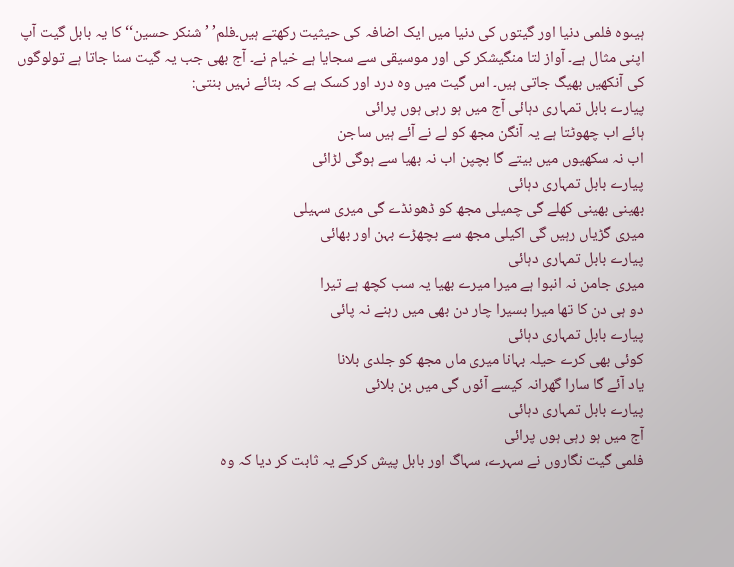ہیںوہ فلمی دنیا اور گیتوں کی دنیا میں ایک اضافہ کی حیثیت رکھتے ہیں۔فلم’ ’شنکر حسین‘‘ کا یہ بابل گیت آپ اپنی مثال ہے۔ آواز لتا منگیشکر کی اور موسیقی سے سجایا ہے خیام نے۔ آج بھی جب یہ گیت سنا جاتا ہے تولوگوں کی آنکھیں بھیگ جاتی ہیں۔ اس گیت میں وہ درد اور کسک ہے کہ بتائے نہیں بنتی:
پیارے بابل تمہاری دہائی آج میں ہو رہی ہوں پرائی
ہائے اب چھوٹتا ہے یہ آنگن مجھ کو لے نے آئے ہیں ساجن
اب نہ سکھیوں میں بیتے گا بچپن اب نہ بھیا سے ہوگی لڑائی
پیارے بابل تمہاری دہائی
بھینی بھینی کھلے گی چمیلی مجھ کو ڈھونڈے گی میری سہیلی
میری گڑیاں رہیں گی اکیلی مجھ سے بچھڑے بہن اور بھائی
پیارے بابل تمہاری دہائی
میری جامن نہ انبوا ہے میرا میرے بھیا یہ سب کچھ ہے تیرا
دو ہی دن کا تھا میرا بسیرا چار دن بھی میں رہنے نہ پائی
پیارے بابل تمہاری دہائی
کوئی بھی کرے حیلہ بہانا میری ماں مجھ کو جلدی بلانا
یاد آئے گا سارا گھرانہ کیسے آئوں گی میں بن بلائی
پیارے بابل تمہاری دہائی
آج میں ہو رہی ہوں پرائی
فلمی گیت نگاروں نے سہرے، سہاگ اور بابل پیش کرکے یہ ثابت کر دیا کہ وہ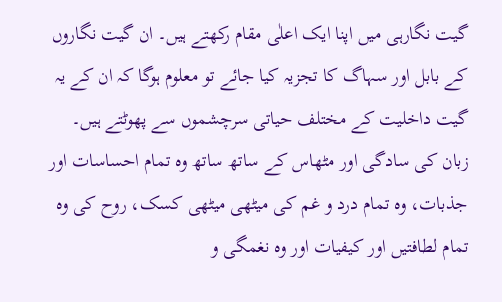گیت نگارہی میں اپنا ایک اعلٰی مقام رکھتے ہیں۔ ان گیت نگاروں کے بابل اور سہاگ کا تجزیہ کیا جائے تو معلوم ہوگا کہ ان کے یہ گیت داخلیت کے مختلف حیاتی سرچشموں سے پھوٹتے ہیں۔ زبان کی سادگی اور مٹھاس کے ساتھ ساتھ وہ تمام احساسات اور جذبات، وہ تمام درد و غم کی میٹھی میٹھی کسک، روح کی وہ تمام لطافتیں اور کیفیات اور وہ نغمگی و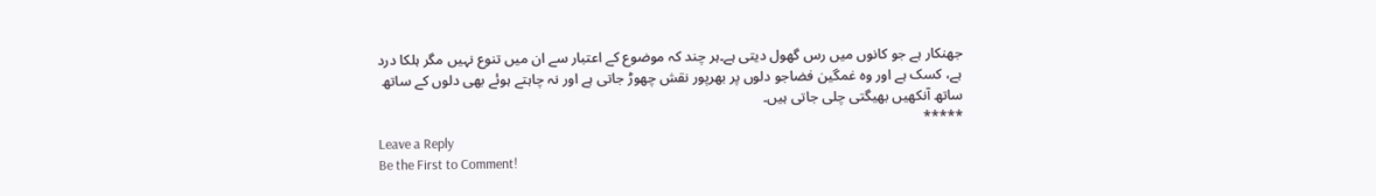جھنکار ہے جو کانوں میں رس گھول دیتی ہے۔ہر چند کہ موضوع کے اعتبار سے ان میں تنوع نہیں مگر ہلکا درد ہے، کسک ہے اور وہ غمگین فضاجو دلوں پر بھرپور نقش چھوڑ جاتی ہے اور نہ چاہتے ہوئے بھی دلوں کے ساتھ ساتھ آنکھیں بھیگتی چلی جاتی ہیں۔
*****
Leave a Reply
Be the First to Comment!